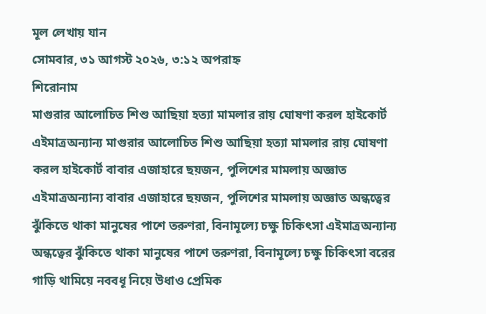মূল লেখায় যান
সোমবার, ৩১ আগস্ট ২০২৬, ৩:১২ অপরাহ্ন
শিরোনাম
মাগুরার আলোচিত শিশু আছিয়া হত্যা মামলার রায় ঘোষণা করল হাইকোর্ট এইমাত্রঅন্যান্য মাগুরার আলোচিত শিশু আছিয়া হত্যা মামলার রায় ঘোষণা করল হাইকোর্ট বাবার এজাহারে ছয়জন, পুলিশের মামলায় অজ্ঞাত এইমাত্রঅন্যান্য বাবার এজাহারে ছয়জন, পুলিশের মামলায় অজ্ঞাত অন্ধত্বের ঝুঁকিতে থাকা মানুষের পাশে তরুণরা, বিনামূল্যে চক্ষু চিকিৎসা এইমাত্রঅন্যান্য অন্ধত্বের ঝুঁকিতে থাকা মানুষের পাশে তরুণরা, বিনামূল্যে চক্ষু চিকিৎসা বরের গাড়ি থামিয়ে নববধূ নিয়ে উধাও প্রেমিক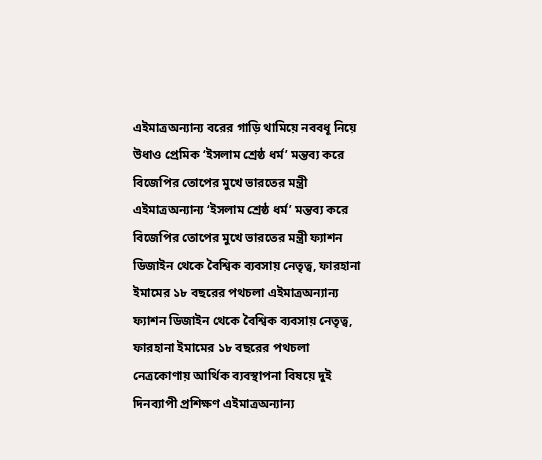এইমাত্রঅন্যান্য বরের গাড়ি থামিয়ে নববধূ নিয়ে উধাও প্রেমিক ‘ইসলাম শ্রেষ্ঠ ধর্ম’ মন্তব্য করে বিজেপির তোপের মুখে ভারতের মন্ত্রী এইমাত্রঅন্যান্য ‘ইসলাম শ্রেষ্ঠ ধর্ম’ মন্তব্য করে বিজেপির তোপের মুখে ভারতের মন্ত্রী ফ্যাশন ডিজাইন থেকে বৈশ্বিক ব্যবসায় নেতৃত্ব, ফারহানা ইমামের ১৮ বছরের পথচলা এইমাত্রঅন্যান্য ফ্যাশন ডিজাইন থেকে বৈশ্বিক ব্যবসায় নেতৃত্ব, ফারহানা ইমামের ১৮ বছরের পথচলা নেত্রকোণায় আর্থিক ব্যবস্থাপনা বিষয়ে দুই দিনব্যাপী প্রশিক্ষণ এইমাত্রঅন্যান্য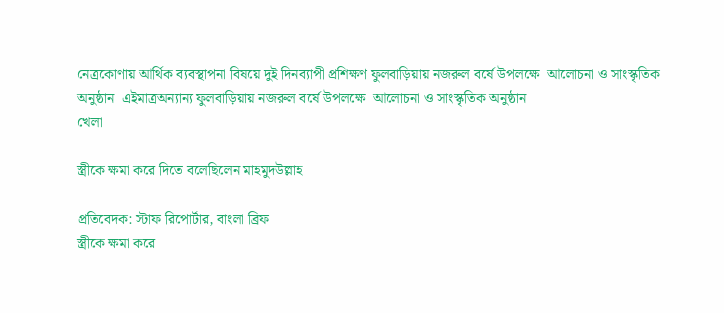নেত্রকোণায় আর্থিক ব্যবস্থাপনা বিষয়ে দুই দিনব্যাপী প্রশিক্ষণ ফুলবাড়িয়ায় নজরুল বর্ষে উপলক্ষে  আলোচনা ও সাংস্কৃতিক অনুষ্ঠান  এইমাত্রঅন্যান্য ফুলবাড়িয়ায় নজরুল বর্ষে উপলক্ষে  আলোচনা ও সাংস্কৃতিক অনুষ্ঠান
খেলা

স্ত্রীকে ক্ষমা করে দিতে বলেছিলেন মাহমুদউল্লাহ

প্রতিবেদক: স্টাফ রিপোর্টার, বাংলা ব্রিফ
স্ত্রীকে ক্ষমা করে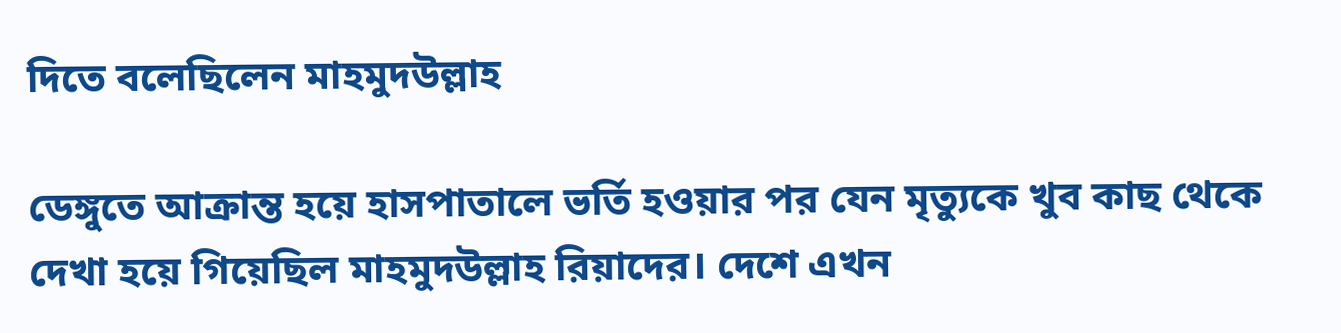দিতে বলেছিলেন মাহমুদউল্লাহ

ডেঙ্গুতে আক্রান্ত হয়ে হাসপাতালে ভর্তি হওয়ার পর যেন মৃত্যুকে খুব কাছ থেকে দেখা হয়ে গিয়েছিল মাহমুদউল্লাহ রিয়াদের। দেশে এখন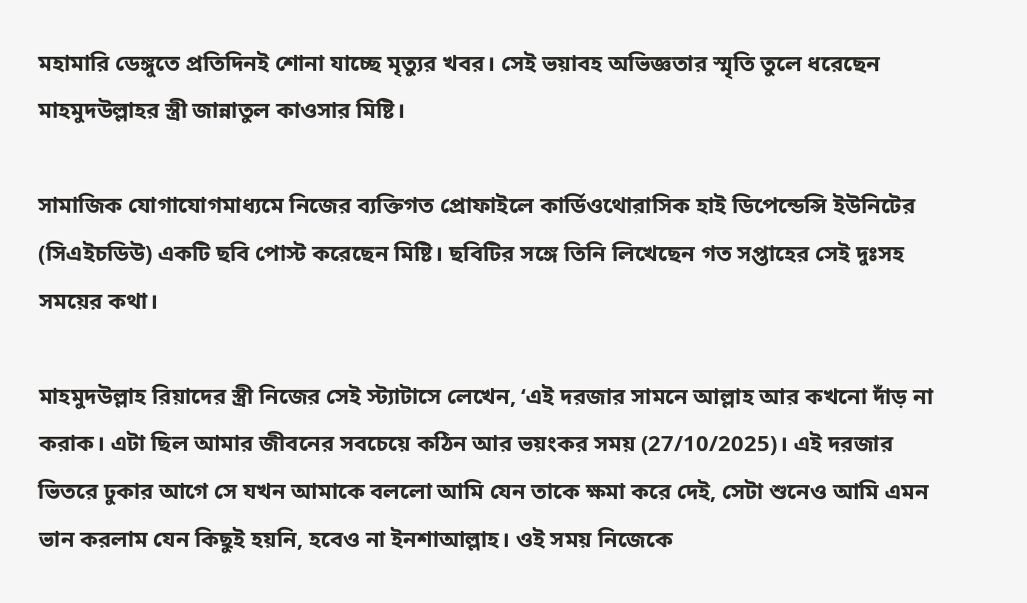মহামারি ডেঙ্গুতে প্রতিদিনই শোনা যাচ্ছে মৃত্যুর খবর। সেই ভয়াবহ অভিজ্ঞতার স্মৃতি তুলে ধরেছেন মাহমুদউল্লাহর স্ত্রী জান্নাতুল কাওসার মিষ্টি।

সামাজিক যোগাযোগমাধ্যমে নিজের ব্যক্তিগত প্রোফাইলে কার্ডিওথোরাসিক হাই ডিপেন্ডেন্সি ইউনিটের (সিএইচডিউ) একটি ছবি পোস্ট করেছেন মিষ্টি। ছবিটির সঙ্গে তিনি লিখেছেন গত সপ্তাহের সেই দুঃসহ সময়ের কথা।

মাহমুদউল্লাহ রিয়াদের স্ত্রী নিজের সেই স্ট্যাটাসে লেখেন, ‘এই দরজার সামনে আল্লাহ আর কখনো দাঁড় না করাক। এটা ছিল আমার জীবনের সবচেয়ে কঠিন আর ভয়ংকর সময় (27/10/2025)। এই দরজার ভিতরে ঢুকার আগে সে যখন আমাকে বললো আমি যেন তাকে ক্ষমা করে দেই, সেটা শুনেও আমি এমন ভান করলাম যেন কিছুই হয়নি, হবেও না ইনশাআল্লাহ। ওই সময় নিজেকে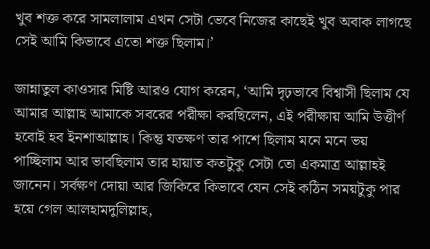খুব শক্ত করে সামলালাম এখন সেটা ভেবে নিজের কাছেই খুব অবাক লাগছে সেই আমি কিভাবে এতো শক্ত ছিলাম।’

জান্নাতুল কাওসার মিষ্টি আরও যোগ করেন, ‘আমি দৃঢ়ভাবে বিশ্বাসী ছিলাম যে আমার আল্লাহ আমাকে সবরের পরীক্ষা করছিলেন, এই পরীক্ষায় আমি উত্তীর্ণ হবোই হব ইনশাআল্লাহ। কিন্তু যতক্ষণ তার পাশে ছিলাম মনে মনে ভয় পাচ্ছিলাম আর ভাবছিলাম তার হায়াত কতটুকু সেটা তো একমাত্র আল্লাহই জানেন। সর্বক্ষণ দোয়া আর জিকিরে কিভাবে যেন সেই কঠিন সময়টুকু পার হয়ে গেল আলহামদুলিল্লাহ,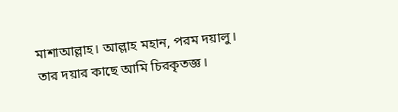মাশাআল্লাহ। আল্লাহ মহান, পরম দয়ালু। তার দয়ার কাছে আমি চিরকৃতজ্ঞ।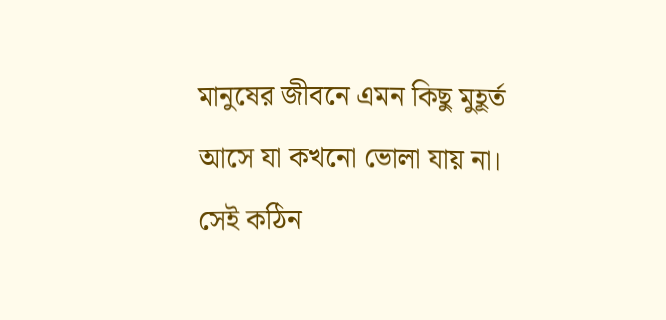মানুষের জীবনে এমন কিছু মুহূর্ত আসে যা কখনো ভোলা যায় না। সেই কঠিন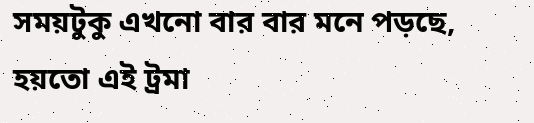সময়টুকু এখনো বার বার মনে পড়ছে, হয়তো এই ট্রমা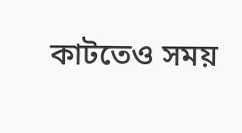কাটতেও সময়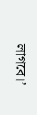লাগবে।’